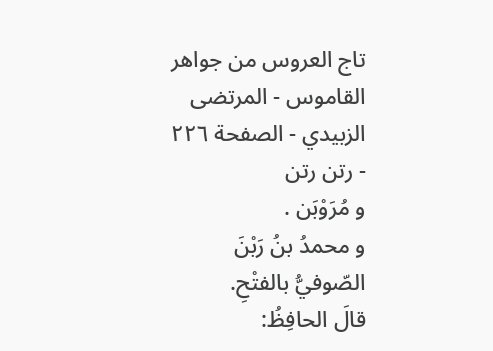تاج العروس من جواهر القاموس - المرتضى الزبيدي - الصفحة ٢٢٦ - رتن رتن
و مُرَوْبَن .
و محمدُ بنُ رَبْنَ الصّوفيُّ بالفتْحِ.
قالَ الحافِظُ: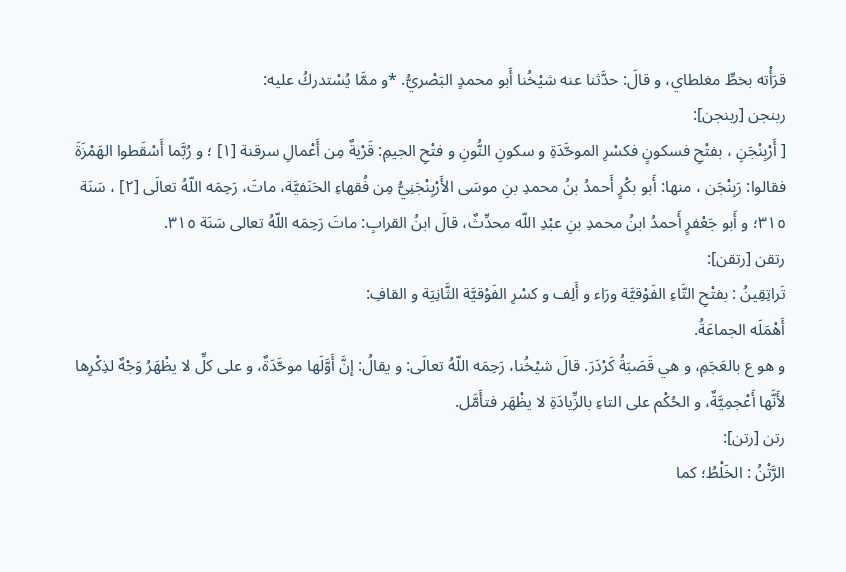قرَأْته بخطِّ مغلطاي، و قالَ: حدَّثنا عنه شيْخُنا أَبو محمدٍ البَصْريُّ. *و ممَّا يُسْتدركُ عليه:
ربنجن [ربنجن]:
[ أَرْبِنْجَنِ ، بفتْحِ فسكونٍ فكسْرِ الموحَّدَةِ و سكونِ النُّونِ و فتْحِ الجيمِ: قَرْيةٌ مِن أَعْمالِ سرقنة [١] ؛ و رُبَّما أَسْقَطوا الهَمْزَةَ فقالوا: رَبِنْجَن ، منها: أَبو بكْرٍ أَحمدُ بنُ محمدِ بنِ موسَى الأَرْبِنْجَنِيُّ مِن فُقهاءِ الحَنَفيَّة، ماتَ، رَحِمَه اللّهُ تعالَى [٢] ، سَنَة ٣١٥؛ و أَبو جَعْفرٍ أَحمدُ ابنُ محمدِ بنِ عبْدِ اللّه محدِّثٌ، قالَ ابنُ القرابِ: ماتَ رَحِمَه اللّهُ تعالى سَنَة ٣١٥.
رتقن [رتقن]:
تَراتِقِينُ : بفتْحِ التَّاءِ الفَوْقيَّة ورَاء و أَلِف و كسْرِ الفَوْقيَّة الثَّانِيَة و القافِ:
أَهْمَلَه الجماعَةُ.
و هو ع بالعَجَمِ، و هي قَصَبَةُ كَرْدَرَ. قالَ شيْخُنا، رَحِمَه اللّهُ تعالَى: و يقالُ: إنَّ أَوَّلَها موحَّدَةٌ، و على كلِّ لا يظْهَرُ وَجْهٌ لذِكْرِها لأَنَّها أَعْجمِيَّةٌ، و الحُكْم على التاءِ بالزِّيادَةِ لا يظْهَر فتأَمَّل.
رتن [رتن]:
الرَّتْنُ : الخَلْطُ؛ كما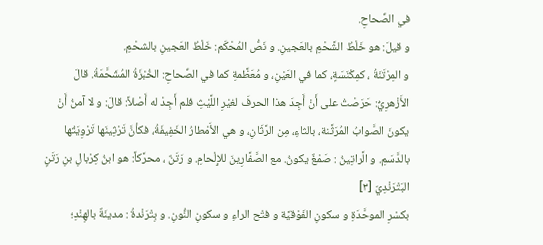في الصِّحاحِ.
و قيلَ: هو خَلْطُ الشَّحْمِ بالعَجينِ. و نَصُّ المُحْكَم: خَلْطُ العَجينِ بالشحْمِ.
و المِرْتَنَةُ ، كمِكْنَسَةٍ، كما في العَيْنِ، و مُعَظَّمةِ كما في الصِّحاحِ: الخُبْزَةُ المُشَحَّمَةُ. قالَ الأَزْهرِيُّ: حَرَصْتُ على أَنْ أَجِدَ هذا الحرفَ لغيْرِ اللَّيْثِ فلم أَجِدْ له أَصْلاً: قالَ: و لا آمنُ أَنْ يكونَ الصَّوابُ المُرَثَّنة، بالثاءِ، مِن الرَّثَانِ، و هي الأَمْطارُ الخَفِيفَةُ، فكأنَّ تَرْثِينَها تَرْوِيَتُها بالدَّسَمِ. و الَّراتِينُ : صَمْغٌ يكونُ. مع الصَّفَّارِينَ للإِلْحامِ. و رَتَنٌ ، محرَّكاً: هو ابنُ كِرْبالِ بنِ رَتَنٍ البَتْرَنْدِيّ [٣]
بكسْرِ الموحَّدَةِ و سكونِ الفَوْقيَّة و فتْح الراءِ و سكونِ النُّونِ. و بِتْرَنْدةُ : مدينَةٌ بالهِنْدِ؛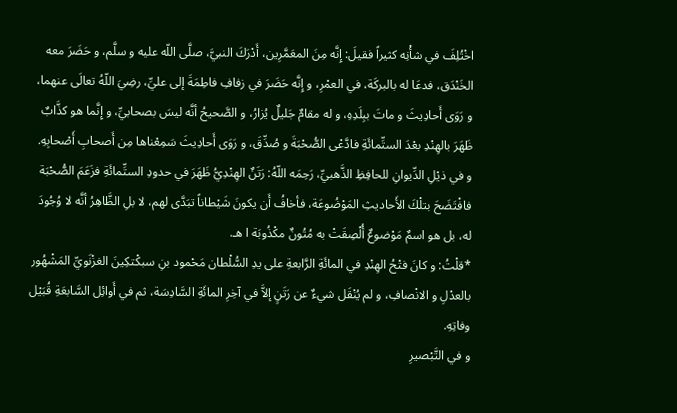اخْتُلِفَ في شأْنِه كثيراً فقيلَ: إِنَّه مِنَ المعَمَّرِين، أَدْرَكَ النبيَّ، صلَّى اللّه عليه و سلَّم، و حَضَرَ معه الخَنْدَق، فدعَا له بالبركَة، في العمْرِ، و إِنَّه حَضَرَ في زفافِ فاطِمَةَ إلى عليِّ، رضِيَ اللّهُ تعالَى عنهما، و رَوَى أَحادِيثَ و ماتَ ببِلَدِهِ، و له مقامٌ جَليلٌ يُزارُ، و الصَّحيحُ أنَّه ليسَ بصحابيِّ، و إِنَّما هو كذَّابٌ ظَهَرَ بالهِنْدِ بعْدَ الستِّمائَةِ فادَّعْى الصُّحْبَةَ و صُدِّقَ، و رَوَى أَحادِيثَ سَمِعْناها مِن أَصحابِ أَصْحابِهِ. و في ذيْلِ الدِّيوانِ للحافِظِ الذَّهبيِّ، رَحِمَه اللّهُ: رَتَنٌ الهِنْدِيُّ ظَهَرَ في حدودِ الستِّمائَةِ فزَعَمَ الصُّحْبَة فافْتَضَحَ بتلْكَ الأَحاديثِ المَوْضُوعَة، فأخافُ أَن يكونَ شَيْطاناً تبَدَّى لهم، لا بلِ الظَّاهِرُ أنَّه لا وُجُودَ له، بل هو اسمٌ مَوْضوعٌ أُلْصِقَتْ به مُتُونٌ مكْذُوبَة ا هـ.
*قلْتُ: و كانَ فتْحُ الهِنْدِ في المائَةِ الرَّابعةِ على يدِ السُّلْطان مَحْمود بنِ سبكْتكِينَ الغزْنَويِّ المَشْهُور بالعدْلِ و الانْصافِ، و لم يُنْقَل شيءٌ عن رَتَنٍ إلاَّ في آخِرِ المائَةِ السَّادِسَة، ثم في أَوائِل السَّابعَةِ قُبَيْل وفاتِهِ.
و في التَّبْصيرِ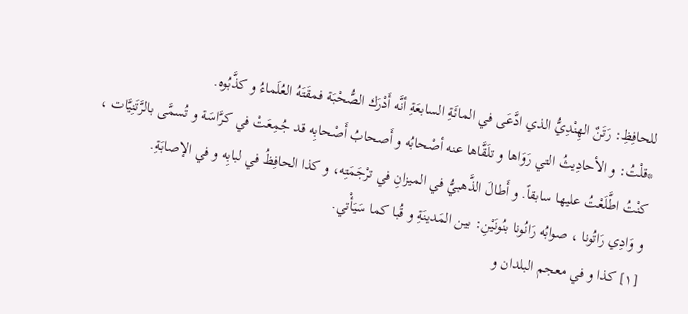للحافِظِ: رَتَنٌ الهِنْدِيُّ الذي ادَّعَى في المائَةِ السابعَةِ أنَّه أَدْرَك الصُّحْبَة فمقَتَهُ العُلَماءُ و كذَّبُوه.
*قلْتُ: و الأحادِيثُ التي رَوَاها و تلَقَّاها عنه أصْحابُه و أَصحابُ أَصْحابِه قد جُمِعَتْ في كرَّاسَة و تُسمَّى بالرَّتَنِيَّات ، كنْتُ اطَّلَعْتُ عليها سابقاً. و أَطالَ الذَّهبيُّ في الميزانِ في ترْجَمَتِه، و كذا الحافِظُ في لبابِه و في الإصابَةِ.
و وَادِي رَاتُونا ، صوابُه رَانُونا بنُونَيْنِ: بين المَدينَةِ و قُبا كما سَيَأْتي.
[١] كذا و في معجم البلدان و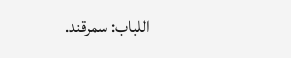اللباب: سمرقند.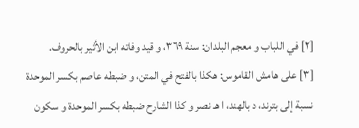[٢] في اللباب و معجم البلدان: سنة ٣٦٩، و قيد وفاته ابن الأثير بالحروف.
[٣] على هامش القاموس: هكذا بالفتح في المتن، و ضبطه عاصم بكسر الموحدة نسبة إلى بترند، د بالهند، ا هـ نصر و كذا الشارح ضبطه بكسر الموحدة و سكون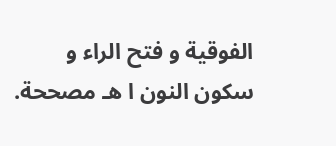الفوقية و فتح الراء و سكون النون ا هـ مصححة.